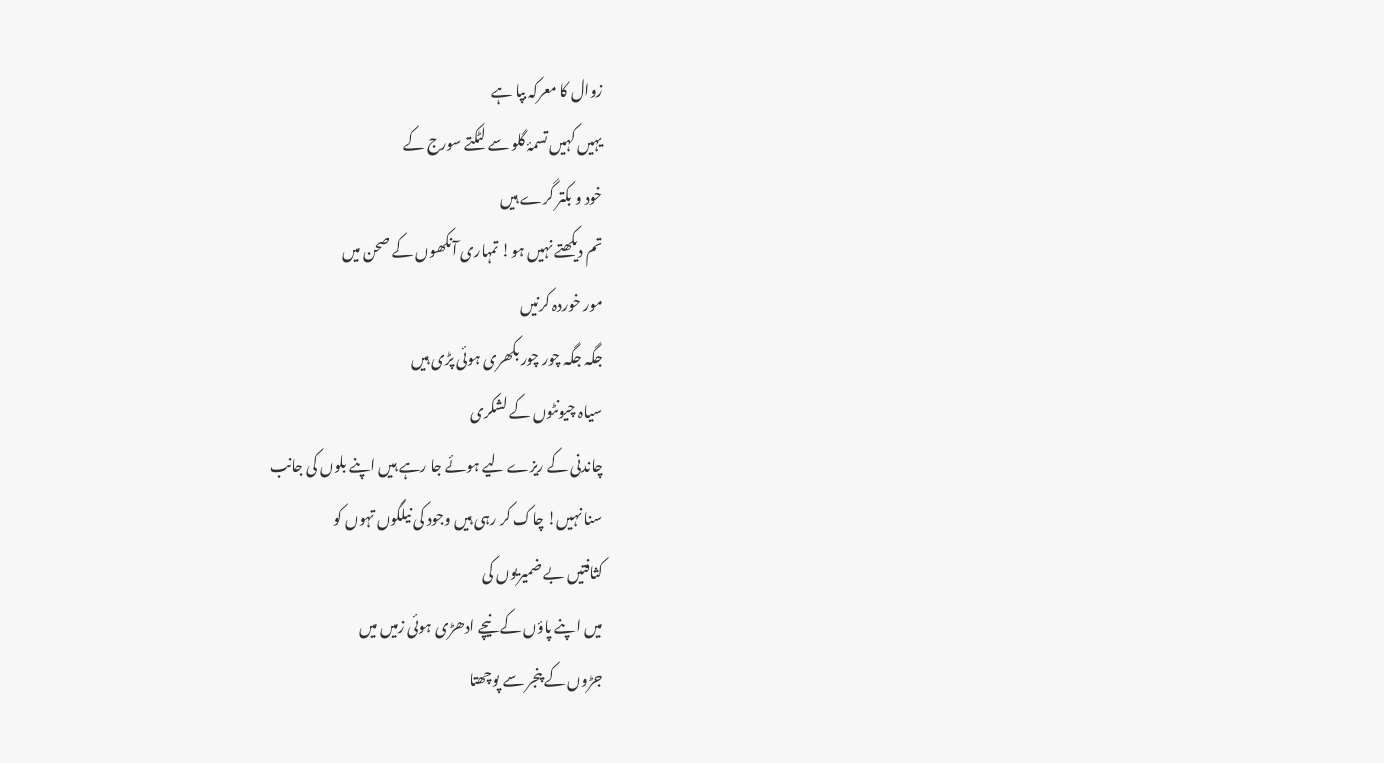زوال کا معرکہ بپا ہے
یہیں کہیں تسمۂ گلو سے لٹکتے سورج کے
خود و بکتر گرے ہیں
تم دیکھتے نہیں ہو! تمہاری آنکھوں کے صحن میں
مور خوردہ کرنیں
جگہ جگہ چور چور بکھری ہوئی پڑی ہیں
سیاہ چیونٹوں کے لشکری
چاندنی کے ریزے لیے ہوئے جا رہے ہیں اپنے بلوں کی جانب
سنا نہیں! چاک کر رہی ہیں وجود کی نیلگوں تہوں کو
کثافتیں بے ضمیریوں کی
میں اپنے پاؤں کے نیچے ادھڑی ہوئی زمیں میں
جڑوں کے پنجر سے پوچھتا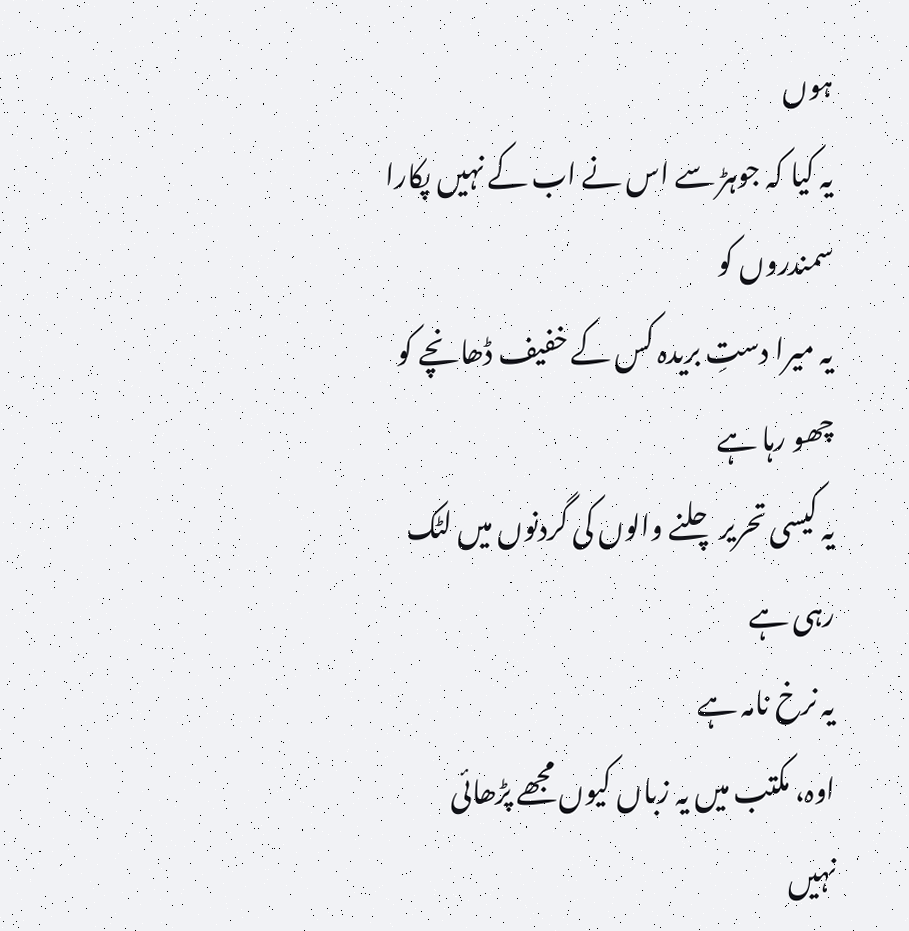ہوں
یہ کیا کہ جوہڑ سے اس نے اب کے نہیں پکارا
سمندروں کو
یہ میرا دستِ بریدہ کس کے خفیف ڈھانچے کو چھو رہا ہے
یہ کیسی تحریر چلنے والوں کی گردنوں میں لٹک رہی ہے
یہ نرخ نامہ ہے
اوہ، مکتب میں یہ زباں کیوں مجھے پڑھائی
نہیں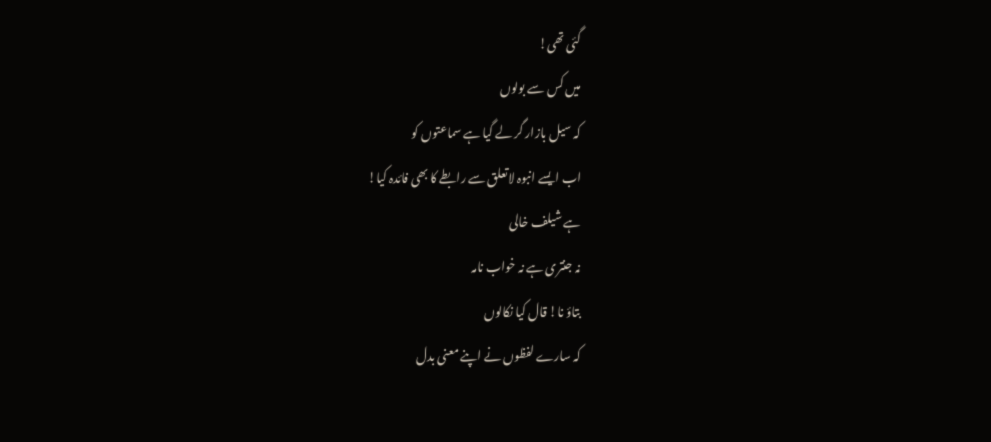گئی تھی!
میں کس سے بولوں
کہ سیل بازار گر لے گیا ہے سماعتوں کو
اب ایسے انبوہ لاتعلق سے رابطے کا بھی فائدہ کیا!
ہے شیلف خالی
نہ جنتری ہے نہ خواب نامہ
بتاؤ نا! قال کیا نکالوں
کہ سارے لفظوں نے اپنے معنی بدل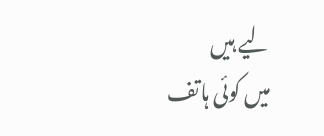لیے ہیں
میں کوئی ہاتف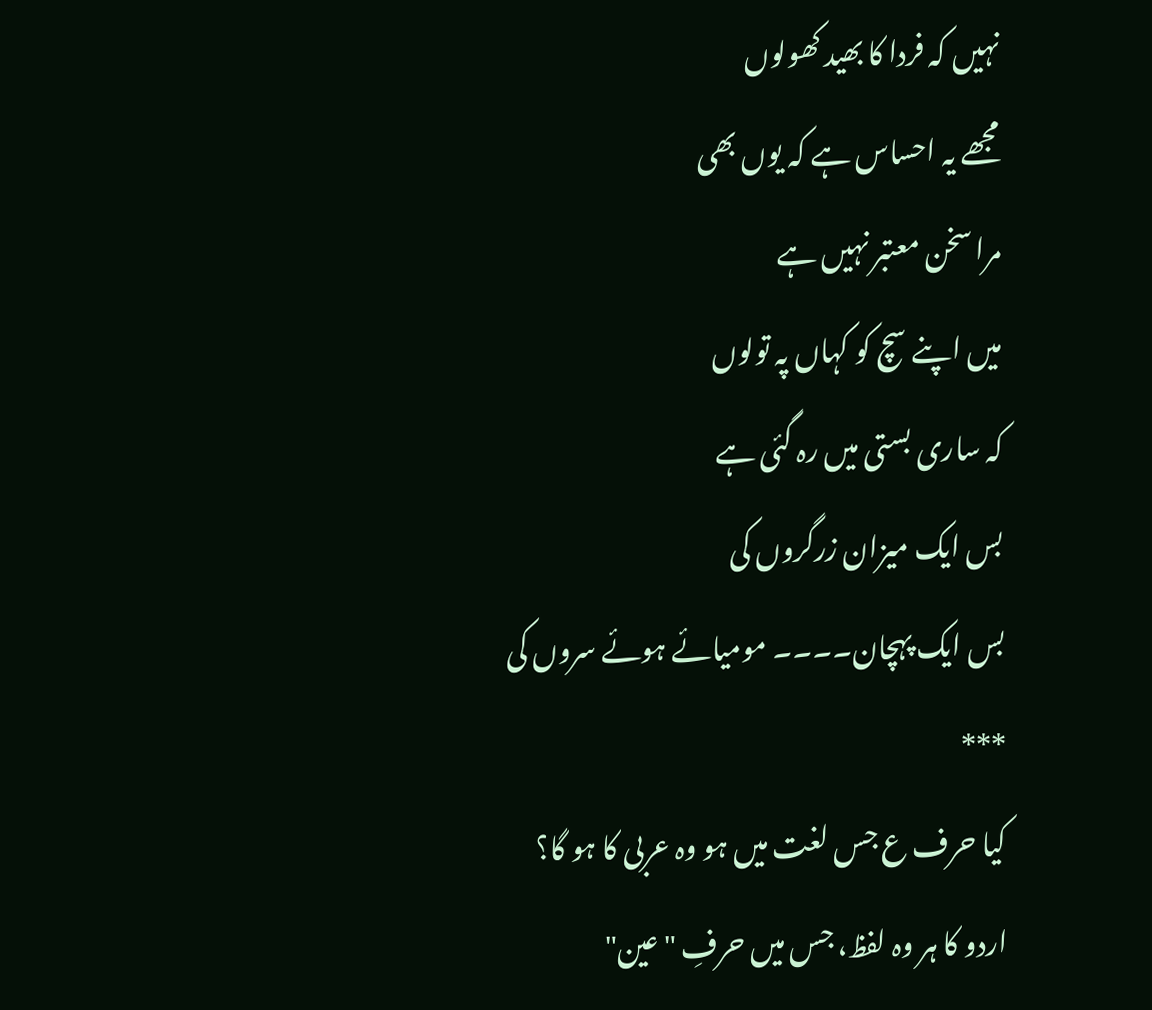نہیں کہ فردا کا بھید کھولوں
مجھے یہ احساس ہے کہ یوں بھی
مرا سخن معتبر نہیں ہے
میں اپنے سچ کو کہاں پہ تولوں
کہ ساری بستی میں رہ گئی ہے
بس ایک میزان زرگروں کی
بس ایک پہچان۔۔۔۔ مومیائے ہوئے سروں کی
***
کیا حرف ع جس لغت میں ہو وہ عربی کا ہو گا؟
اردو کا ہر وہ لفظ، جس میں حرفِ "عین"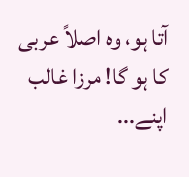آتا ہو، وہ اصلاً عربی کا ہو گا! مرزا غالب اپنے...